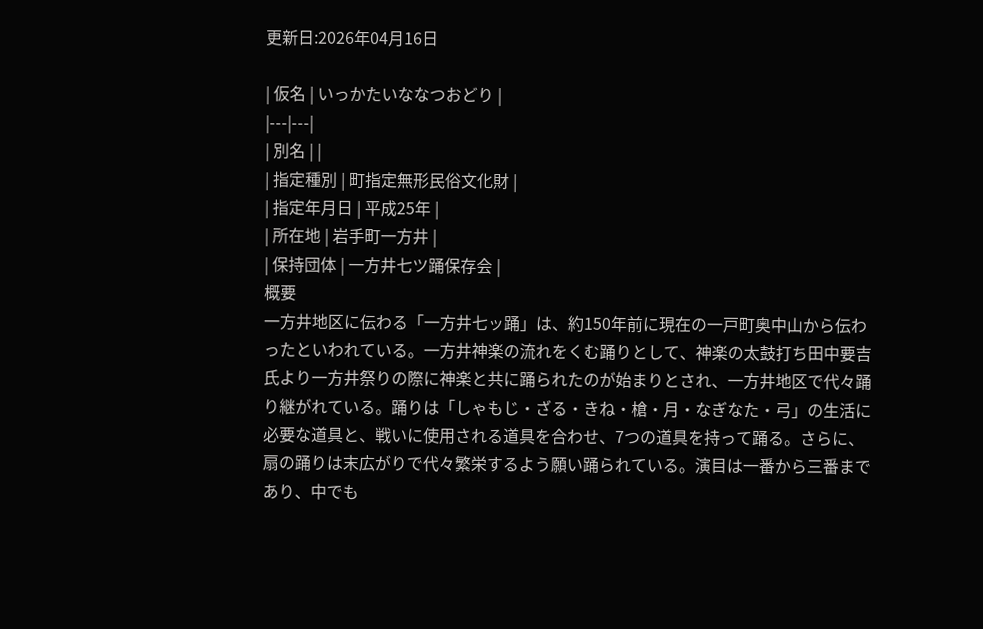更新日:2026年04月16日

| 仮名 | いっかたいななつおどり |
|---|---|
| 別名 | |
| 指定種別 | 町指定無形民俗文化財 |
| 指定年月日 | 平成25年 |
| 所在地 | 岩手町一方井 |
| 保持団体 | 一方井七ツ踊保存会 |
概要
一方井地区に伝わる「一方井七ッ踊」は、約150年前に現在の一戸町奥中山から伝わったといわれている。一方井神楽の流れをくむ踊りとして、神楽の太鼓打ち田中要吉氏より一方井祭りの際に神楽と共に踊られたのが始まりとされ、一方井地区で代々踊り継がれている。踊りは「しゃもじ・ざる・きね・槍・月・なぎなた・弓」の生活に必要な道具と、戦いに使用される道具を合わせ、7つの道具を持って踊る。さらに、扇の踊りは末広がりで代々繁栄するよう願い踊られている。演目は一番から三番まであり、中でも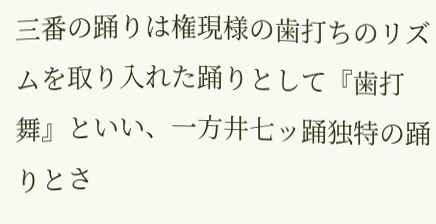三番の踊りは権現様の歯打ちのリズムを取り入れた踊りとして『歯打舞』といい、一方井七ッ踊独特の踊りとさ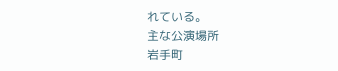れている。
主な公演場所
岩手町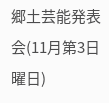郷土芸能発表会(11月第3日曜日)